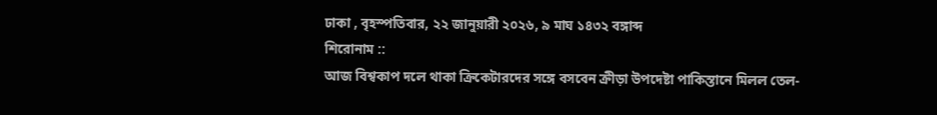ঢাকা , বৃহস্পতিবার, ২২ জানুয়ারী ২০২৬, ৯ মাঘ ১৪৩২ বঙ্গাব্দ
শিরোনাম ::
আজ বিশ্বকাপ দলে থাকা ক্রিকেটারদের সঙ্গে বসবেন ক্রীড়া উপদেষ্টা পাকিস্তানে মিলল তেল-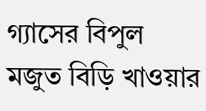গ্যাসের বিপুল মজুত বিড়ি খাওয়ার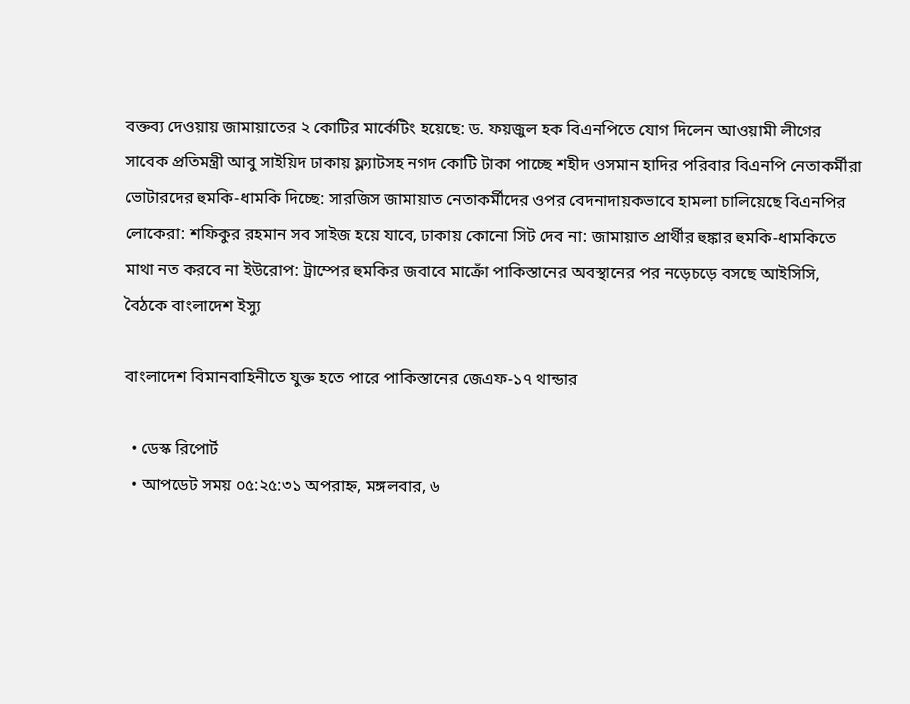বক্তব্য দেওয়ায় জামায়াতের ২ কোটির মার্কেটিং হয়েছে: ড. ফয়জুল হক বিএনপিতে যোগ দিলেন আওয়ামী লীগের সাবেক প্রতিমন্ত্রী আবু সাইয়িদ ঢাকায় ফ্ল্যাটসহ নগদ কোটি টাকা পাচ্ছে শহীদ ওসমান হাদির পরিবার বিএনপি নেতাকর্মীরা ভোটারদের হুমকি-ধামকি দিচ্ছে: সারজিস জামায়াত নেতাকর্মীদের ওপর বেদনাদায়কভাবে হামলা চালিয়েছে বিএনপির লোকেরা: শফিকুর রহমান সব সাইজ হয়ে যাবে, ঢাকায় কোনো সিট দেব না: জামায়াত প্রার্থীর হুঙ্কার হুমকি-ধামকিতে মাথা নত করবে না ইউরোপ: ট্রাম্পের হুমকির জবাবে মাক্রোঁ পাকিস্তানের অবস্থানের পর নড়েচড়ে বসছে আইসিসি, বৈঠকে বাংলাদেশ ইস্যু

বাংলাদেশ বিমানবাহিনীতে যুক্ত হতে পারে পাকিস্তানের জেএফ-১৭ থান্ডার

  • ডেস্ক রিপোর্ট
  • আপডেট সময় ০৫:২৫:৩১ অপরাহ্ন, মঙ্গলবার, ৬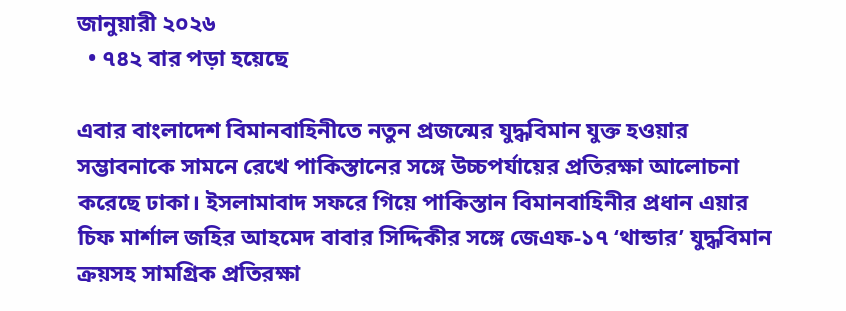জানুয়ারী ২০২৬
  • ৭৪২ বার পড়া হয়েছে

এবার বাংলাদেশ বিমানবাহিনীতে নতুন প্রজন্মের যুদ্ধবিমান যুক্ত হওয়ার সম্ভাবনাকে সামনে রেখে পাকিস্তানের সঙ্গে উচ্চপর্যায়ের প্রতিরক্ষা আলোচনা করেছে ঢাকা। ইসলামাবাদ সফরে গিয়ে পাকিস্তান বিমানবাহিনীর প্রধান এয়ার চিফ মার্শাল জহির আহমেদ বাবার সিদ্দিকীর সঙ্গে জেএফ-১৭ ‘থান্ডার’ যুদ্ধবিমান ক্রয়সহ সামগ্রিক প্রতিরক্ষা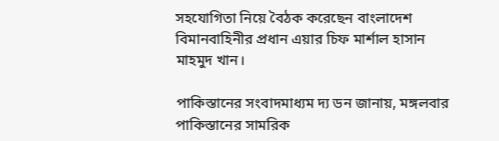সহযোগিতা নিয়ে বৈঠক করেছেন বাংলাদেশ বিমানবাহিনীর প্রধান এয়ার চিফ মার্শাল হাসান মাহমুদ খান।

পাকিস্তানের সংবাদমাধ্যম দ্য ডন জানায়, মঙ্গলবার পাকিস্তানের সামরিক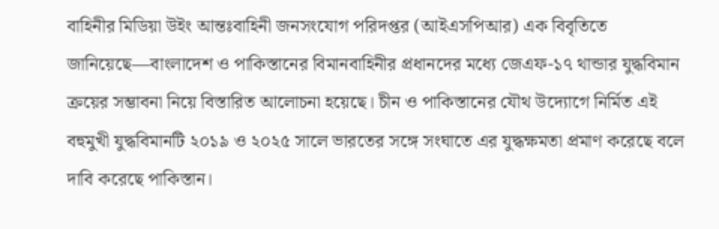বাহিনীর মিডিয়া উইং আন্তঃবাহিনী জনসংযোগ পরিদপ্তর (আইএসপিআর) এক বিবৃতিতে জানিয়েছে—বাংলাদেশ ও পাকিস্তানের বিমানবাহিনীর প্রধানদের মধ্যে জেএফ-১৭ থান্ডার যুদ্ধবিমান ক্রয়ের সম্ভাবনা নিয়ে বিস্তারিত আলোচনা হয়েছে। চীন ও পাকিস্তানের যৌথ উদ্যোগে নির্মিত এই বহুমুখী যুদ্ধবিমানটি ২০১৯ ও ২০২৫ সালে ভারতের সঙ্গে সংঘাতে এর যুদ্ধক্ষমতা প্রমাণ করেছে বলে দাবি করেছে পাকিস্তান।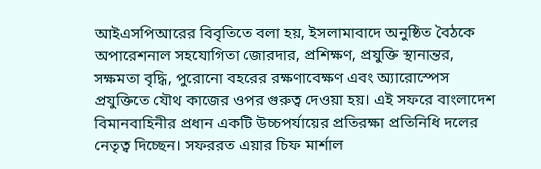আইএসপিআরের বিবৃতিতে বলা হয়, ইসলামাবাদে অনুষ্ঠিত বৈঠকে অপারেশনাল সহযোগিতা জোরদার, প্রশিক্ষণ, প্রযুক্তি স্থানান্তর, সক্ষমতা বৃদ্ধি, পুরোনো বহরের রক্ষণাবেক্ষণ এবং অ্যারোস্পেস প্রযুক্তিতে যৌথ কাজের ওপর গুরুত্ব দেওয়া হয়। এই সফরে বাংলাদেশ বিমানবাহিনীর প্রধান একটি উচ্চপর্যায়ের প্রতিরক্ষা প্রতিনিধি দলের নেতৃত্ব দিচ্ছেন। সফররত এয়ার চিফ মার্শাল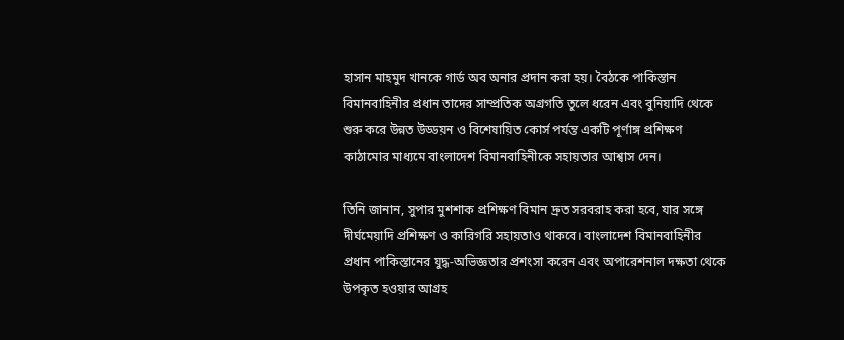হাসান মাহমুদ খানকে গার্ড অব অনার প্রদান করা হয়। বৈঠকে পাকিস্তান বিমানবাহিনীর প্রধান তাদের সাম্প্রতিক অগ্রগতি তুলে ধরেন এবং বুনিয়াদি থেকে শুরু করে উন্নত উড্ডয়ন ও বিশেষায়িত কোর্স পর্যন্ত একটি পূর্ণাঙ্গ প্রশিক্ষণ কাঠামোর মাধ্যমে বাংলাদেশ বিমানবাহিনীকে সহায়তার আশ্বাস দেন।

তিনি জানান, সুপার মুশশাক প্রশিক্ষণ বিমান দ্রুত সরবরাহ করা হবে, যার সঙ্গে দীর্ঘমেয়াদি প্রশিক্ষণ ও কারিগরি সহায়তাও থাকবে। বাংলাদেশ বিমানবাহিনীর প্রধান পাকিস্তানের যুদ্ধ-অভিজ্ঞতার প্রশংসা করেন এবং অপারেশনাল দক্ষতা থেকে উপকৃত হওয়ার আগ্রহ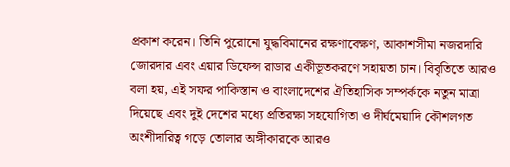প্রকাশ করেন। তিনি পুরোনো যুদ্ধবিমানের রক্ষণাবেক্ষণ, আকাশসীমা নজরদারি জোরদার এবং এয়ার ডিফেন্স রাডার একীভূতকরণে সহায়তা চান। বিবৃতিতে আরও বলা হয়, এই সফর পাকিস্তান ও বাংলাদেশের ঐতিহাসিক সম্পর্ককে নতুন মাত্রা দিয়েছে এবং দুই দেশের মধ্যে প্রতিরক্ষা সহযোগিতা ও দীর্ঘমেয়াদি কৌশলগত অংশীদারিত্ব গড়ে তোলার অঙ্গীকারকে আরও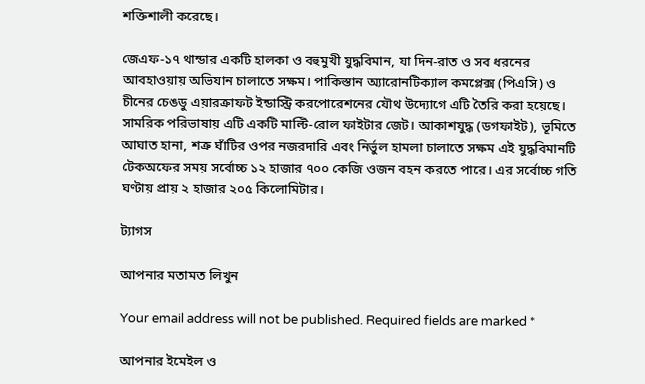শক্তিশালী করেছে।

জেএফ-১৭ থান্ডার একটি হালকা ও বহুমুখী যুদ্ধবিমান, যা দিন-রাত ও সব ধরনের আবহাওয়ায় অভিযান চালাতে সক্ষম। পাকিস্তান অ্যারোনটিক্যাল কমপ্লেক্স (পিএসি) ও চীনের চেঙডু এয়ারক্রাফট ইন্ডাস্ট্রি করপোরেশনের যৌথ উদ্যোগে এটি তৈরি করা হয়েছে। সামরিক পরিভাষায় এটি একটি মাল্টি-রোল ফাইটার জেট। আকাশযুদ্ধ (ডগফাইট), ভূমিতে আঘাত হানা, শত্রু ঘাঁটির ওপর নজরদারি এবং নির্ভুল হামলা চালাতে সক্ষম এই যুদ্ধবিমানটি টেকঅফের সময় সর্বোচ্চ ১২ হাজার ৭০০ কেজি ওজন বহন করতে পারে। এর সর্বোচ্চ গতি ঘণ্টায় প্রায় ২ হাজার ২০৫ কিলোমিটার।

ট্যাগস

আপনার মতামত লিখুন

Your email address will not be published. Required fields are marked *

আপনার ইমেইল ও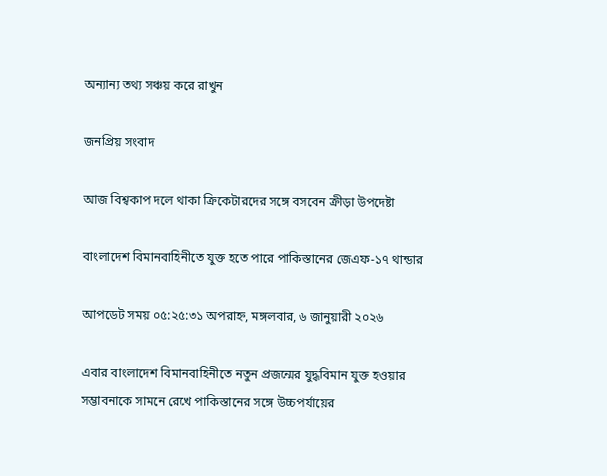অন্যান্য তথ্য সঞ্চয় করে রাখুন

জনপ্রিয় সংবাদ

আজ বিশ্বকাপ দলে থাকা ক্রিকেটারদের সঙ্গে বসবেন ক্রীড়া উপদেষ্টা

বাংলাদেশ বিমানবাহিনীতে যুক্ত হতে পারে পাকিস্তানের জেএফ-১৭ থান্ডার

আপডেট সময় ০৫:২৫:৩১ অপরাহ্ন, মঙ্গলবার, ৬ জানুয়ারী ২০২৬

এবার বাংলাদেশ বিমানবাহিনীতে নতুন প্রজন্মের যুদ্ধবিমান যুক্ত হওয়ার সম্ভাবনাকে সামনে রেখে পাকিস্তানের সঙ্গে উচ্চপর্যায়ের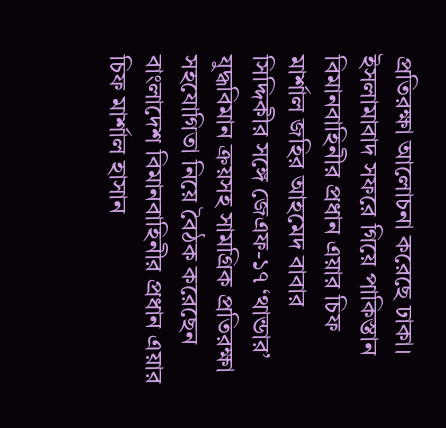প্রতিরক্ষা আলোচনা করেছে ঢাকা। ইসলামাবাদ সফরে গিয়ে পাকিস্তান বিমানবাহিনীর প্রধান এয়ার চিফ মার্শাল জহির আহমেদ বাবার সিদ্দিকীর সঙ্গে জেএফ-১৭ ‘থান্ডার’ যুদ্ধবিমান ক্রয়সহ সামগ্রিক প্রতিরক্ষা সহযোগিতা নিয়ে বৈঠক করেছেন বাংলাদেশ বিমানবাহিনীর প্রধান এয়ার চিফ মার্শাল হাসান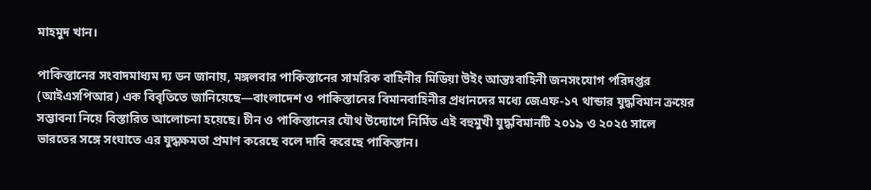মাহমুদ খান।

পাকিস্তানের সংবাদমাধ্যম দ্য ডন জানায়, মঙ্গলবার পাকিস্তানের সামরিক বাহিনীর মিডিয়া উইং আন্তঃবাহিনী জনসংযোগ পরিদপ্তর (আইএসপিআর) এক বিবৃতিতে জানিয়েছে—বাংলাদেশ ও পাকিস্তানের বিমানবাহিনীর প্রধানদের মধ্যে জেএফ-১৭ থান্ডার যুদ্ধবিমান ক্রয়ের সম্ভাবনা নিয়ে বিস্তারিত আলোচনা হয়েছে। চীন ও পাকিস্তানের যৌথ উদ্যোগে নির্মিত এই বহুমুখী যুদ্ধবিমানটি ২০১৯ ও ২০২৫ সালে ভারতের সঙ্গে সংঘাতে এর যুদ্ধক্ষমতা প্রমাণ করেছে বলে দাবি করেছে পাকিস্তান।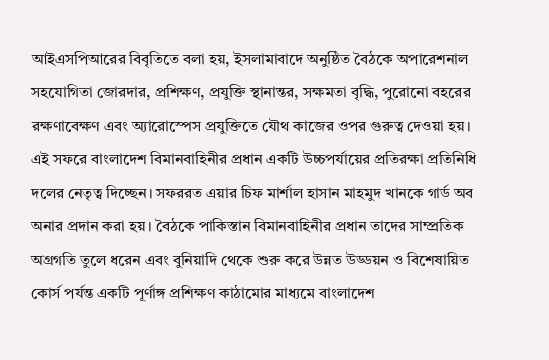আইএসপিআরের বিবৃতিতে বলা হয়, ইসলামাবাদে অনুষ্ঠিত বৈঠকে অপারেশনাল সহযোগিতা জোরদার, প্রশিক্ষণ, প্রযুক্তি স্থানান্তর, সক্ষমতা বৃদ্ধি, পুরোনো বহরের রক্ষণাবেক্ষণ এবং অ্যারোস্পেস প্রযুক্তিতে যৌথ কাজের ওপর গুরুত্ব দেওয়া হয়। এই সফরে বাংলাদেশ বিমানবাহিনীর প্রধান একটি উচ্চপর্যায়ের প্রতিরক্ষা প্রতিনিধি দলের নেতৃত্ব দিচ্ছেন। সফররত এয়ার চিফ মার্শাল হাসান মাহমুদ খানকে গার্ড অব অনার প্রদান করা হয়। বৈঠকে পাকিস্তান বিমানবাহিনীর প্রধান তাদের সাম্প্রতিক অগ্রগতি তুলে ধরেন এবং বুনিয়াদি থেকে শুরু করে উন্নত উড্ডয়ন ও বিশেষায়িত কোর্স পর্যন্ত একটি পূর্ণাঙ্গ প্রশিক্ষণ কাঠামোর মাধ্যমে বাংলাদেশ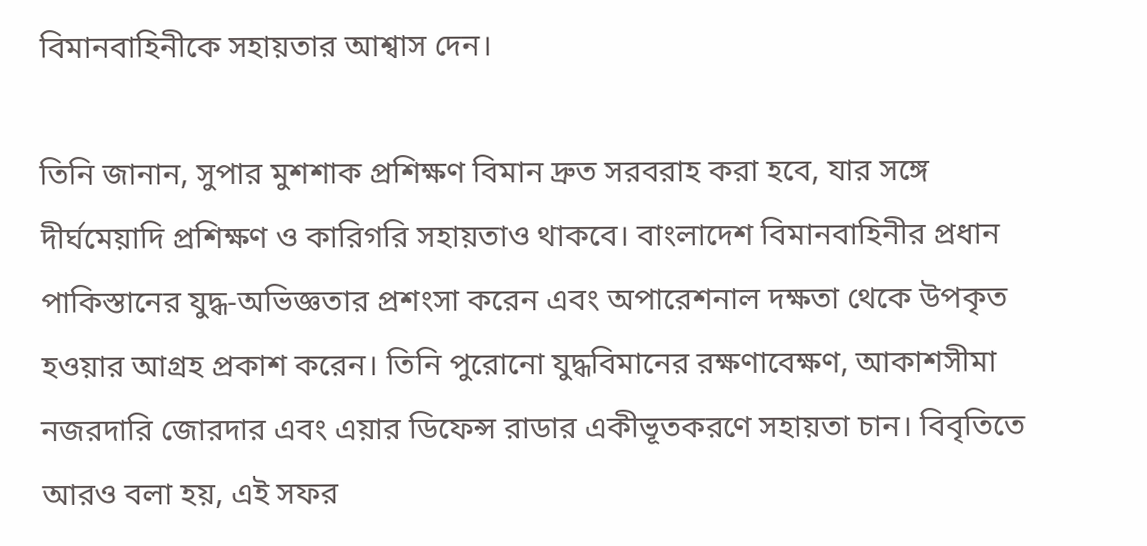বিমানবাহিনীকে সহায়তার আশ্বাস দেন।

তিনি জানান, সুপার মুশশাক প্রশিক্ষণ বিমান দ্রুত সরবরাহ করা হবে, যার সঙ্গে দীর্ঘমেয়াদি প্রশিক্ষণ ও কারিগরি সহায়তাও থাকবে। বাংলাদেশ বিমানবাহিনীর প্রধান পাকিস্তানের যুদ্ধ-অভিজ্ঞতার প্রশংসা করেন এবং অপারেশনাল দক্ষতা থেকে উপকৃত হওয়ার আগ্রহ প্রকাশ করেন। তিনি পুরোনো যুদ্ধবিমানের রক্ষণাবেক্ষণ, আকাশসীমা নজরদারি জোরদার এবং এয়ার ডিফেন্স রাডার একীভূতকরণে সহায়তা চান। বিবৃতিতে আরও বলা হয়, এই সফর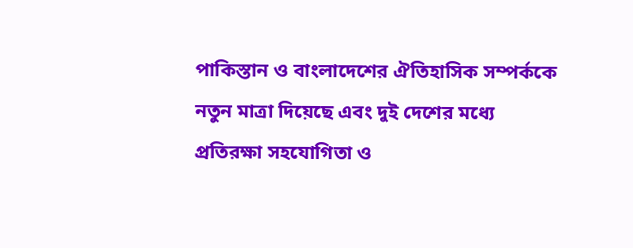পাকিস্তান ও বাংলাদেশের ঐতিহাসিক সম্পর্ককে নতুন মাত্রা দিয়েছে এবং দুই দেশের মধ্যে প্রতিরক্ষা সহযোগিতা ও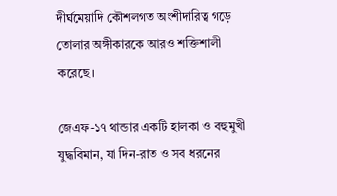দীর্ঘমেয়াদি কৌশলগত অংশীদারিত্ব গড়ে তোলার অঙ্গীকারকে আরও শক্তিশালী করেছে।

জেএফ-১৭ থান্ডার একটি হালকা ও বহুমুখী যুদ্ধবিমান, যা দিন-রাত ও সব ধরনের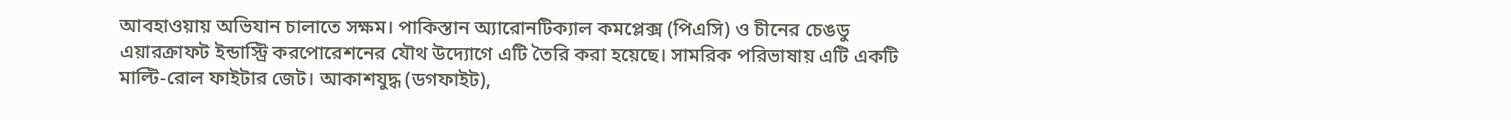আবহাওয়ায় অভিযান চালাতে সক্ষম। পাকিস্তান অ্যারোনটিক্যাল কমপ্লেক্স (পিএসি) ও চীনের চেঙডু এয়ারক্রাফট ইন্ডাস্ট্রি করপোরেশনের যৌথ উদ্যোগে এটি তৈরি করা হয়েছে। সামরিক পরিভাষায় এটি একটি মাল্টি-রোল ফাইটার জেট। আকাশযুদ্ধ (ডগফাইট),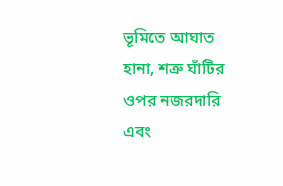ভূমিতে আঘাত হানা, শত্রু ঘাঁটির ওপর নজরদারি এবং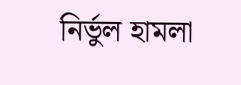নির্ভুল হামলা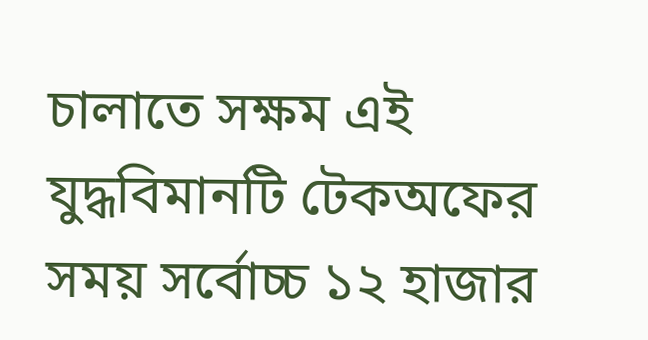চালাতে সক্ষম এই যুদ্ধবিমানটি টেকঅফের সময় সর্বোচ্চ ১২ হাজার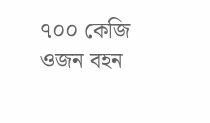৭০০ কেজি ওজন বহন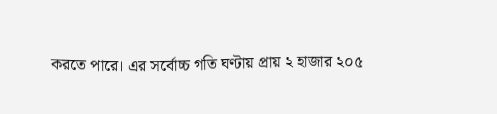করতে পারে। এর সর্বোচ্চ গতি ঘণ্টায় প্রায় ২ হাজার ২০৫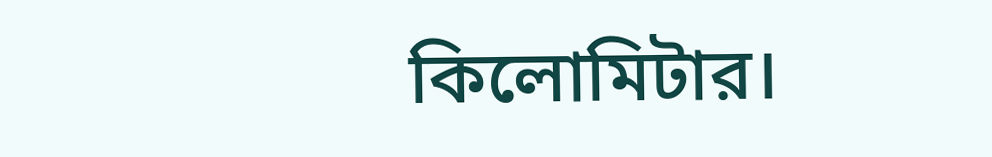কিলোমিটার।